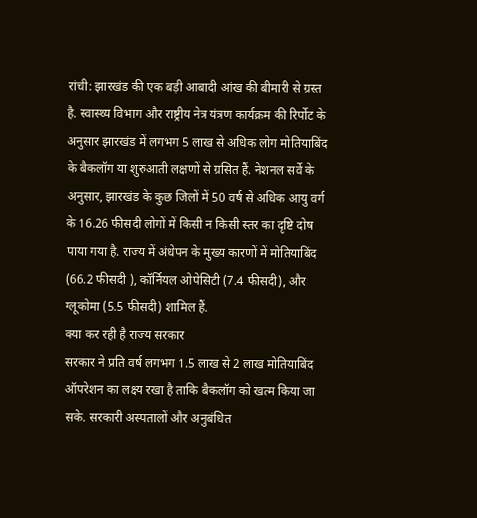रांची: झारखंड की एक बड़ी आबादी आंख की बीमारी से ग्रस्त है. स्वास्थ्य विभाग और राष्ट्रीय नेत्र यंत्रण कार्यक्रम की रिर्पोट के अनुसार झारखंड में लगभग 5 लाख से अधिक लोग मोतियाबिंद के बैकलॉग या शुरुआती लक्षणों से ग्रसित हैं. नेशनल सर्वे के अनुसार, झारखंड के कुछ जिलों में 50 वर्ष से अधिक आयु वर्ग के 16.26 फीसदी लोगों में किसी न किसी स्तर का दृष्टि दोष पाया गया है. राज्य में अंधेपन के मुख्य कारणों में मोतियाबिंद (66.2 फीसदी ), कॉर्नियल ओपेसिटी (7.4 फीसदी), और ग्लूकोमा (5.5 फीसदी) शामिल हैं.
क्या कर रही है राज्य सरकार
सरकार ने प्रति वर्ष लगभग 1.5 लाख से 2 लाख मोतियाबिंद ऑपरेशन का लक्ष्य रखा है ताकि बैकलॉग को खत्म किया जा सके. सरकारी अस्पतालों और अनुबंधित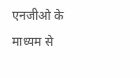एनजीओ के माध्यम से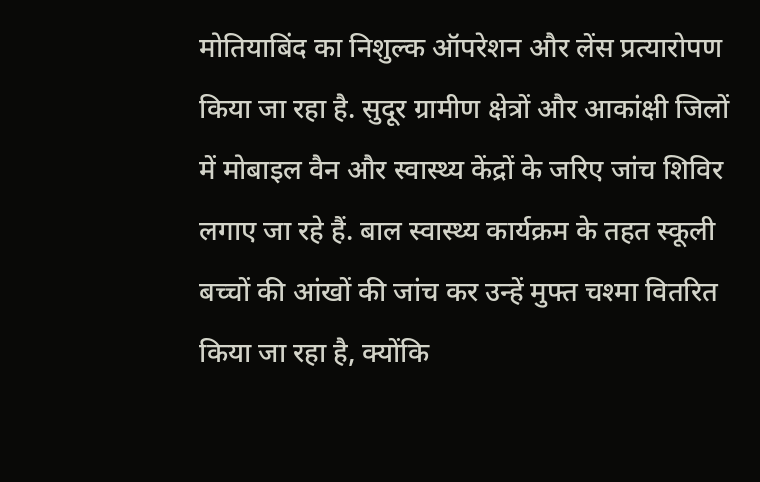मोतियाबिंद का निशुल्क ऑपरेशन और लेंस प्रत्यारोपण किया जा रहा है. सुदूर ग्रामीण क्षेत्रों और आकांक्षी जिलों में मोबाइल वैन और स्वास्थ्य केंद्रों के जरिए जांच शिविर लगाए जा रहे हैं. बाल स्वास्थ्य कार्यक्रम के तहत स्कूली बच्चों की आंखों की जांच कर उन्हें मुफ्त चश्मा वितरित किया जा रहा है, क्योंकि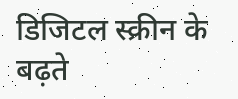डिजिटल स्क्रीन के बढ़ते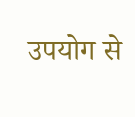उपयोग से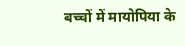बच्चों में मायोपिया के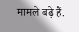मामले बढ़े हैं.